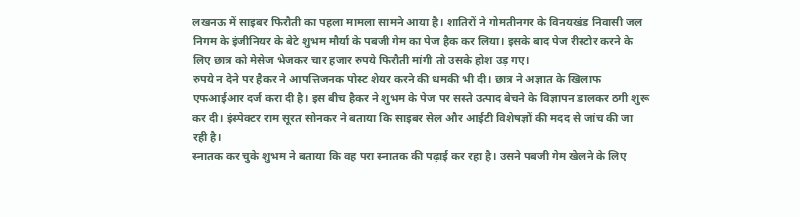लखनऊ में साइबर फिरौती का पहला मामला सामने आया है। शातिरों ने गोमतीनगर के विनयखंड निवासी जल निगम के इंजीनियर के बेटे शुभम मौर्या के पबजी गेम का पेज हैक कर लिया। इसके बाद पेज रीस्टोर करने के लिए छात्र को मेसेज भेजकर चार हजार रुपये फिरौती मांगी तो उसके होश उड़ गए।
रुपये न देने पर हैकर ने आपत्तिजनक पोस्ट शेयर करने की धमकी भी दी। छात्र ने अज्ञात के खिलाफ एफआईआर दर्ज करा दी है। इस बीच हैकर ने शुभम के पेज पर सस्ते उत्पाद बेचने के विज्ञापन डालकर ठगी शुरू कर दी। इंस्पेक्टर राम सूरत सोनकर ने बताया कि साइबर सेल और आईटी विशेषज्ञों की मदद से जांच की जा रही है।
स्नातक कर चुके शुभम ने बताया कि वह परा स्नातक की पढ़ाई कर रहा है। उसने पबजी गेम खेलने के लिए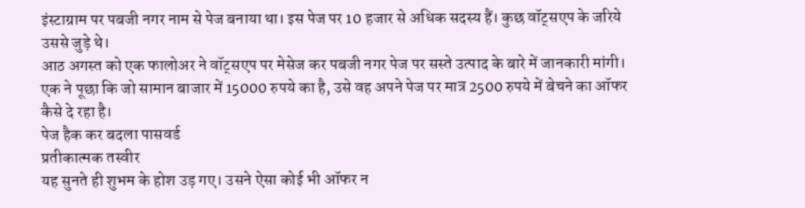इंस्टाग्राम पर पबजी नगर नाम से पेज बनाया था। इस पेज पर 10 हजार से अधिक सदस्य हैं। कुछ वॉट्सएप के जरिये उससे जुड़े थे।
आठ अगस्त को एक फालोअर ने वॉट्सएप पर मेसेज कर पबजी नगर पेज पर सस्ते उत्पाद के बारे में जानकारी मांगी। एक ने पूछा कि जो सामान बाजार में 15000 रुपये का है, उसे वह अपने पेज पर मात्र 2500 रुपये में बेचने का ऑफर कैसे दे रहा है।
पेज हैक कर बदला पासवर्ड
प्रतीकात्मक तस्वीर
यह सुनते ही शुभम के होश उड़ गए। उसने ऐसा कोई भी ऑफर न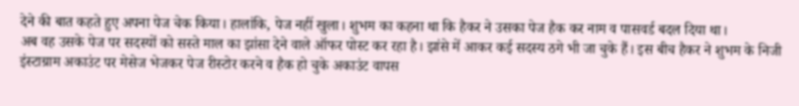देने की बात कहते हुए अपना पेज चेक किया। हालांकि, पेज नहीं खुला। शुभम का कहना था कि हैकर ने उसका पेज हैक कर नाम व पासवर्ड बदल दिया था।
अब वह उसके पेज पर सदस्यों को सस्ते माल का झांसा देने वाले ऑफर पोस्ट कर रहा है। झांसे में आकर कई सदस्य ठगे भी जा चुके हैं। इस बीच हैकर ने शुभम के निजी इंस्टाग्राम अकाउंट पर मेसेज भेजकर पेज रीस्टोर करने व हैक हो चुके अकाउंट वापस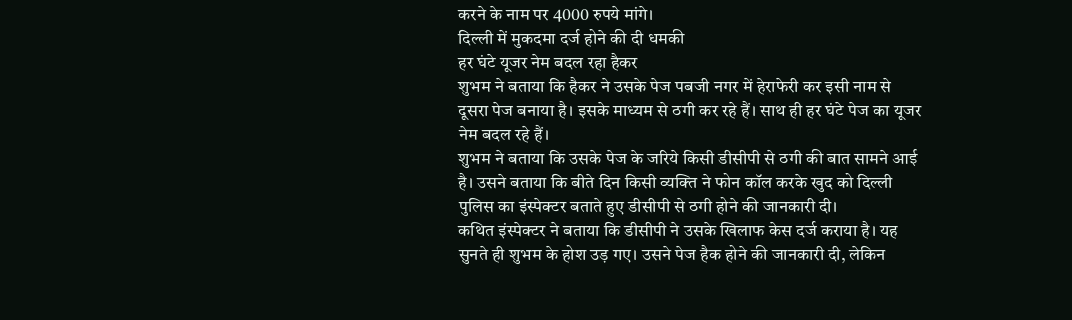करने के नाम पर 4000 रुपये मांगे।
दिल्ली में मुकदमा दर्ज होने की दी धमकी
हर घंटे यूजर नेम बदल रहा हैकर
शुभम ने बताया कि हैकर ने उसके पेज पबजी नगर में हेराफेरी कर इसी नाम से दूसरा पेज बनाया है। इसके माध्यम से ठगी कर रहे हैं। साथ ही हर घंटे पेज का यूजर नेम बदल रहे हैं।
शुभम ने बताया कि उसके पेज के जरिये किसी डीसीपी से ठगी की बात सामने आई है। उसने बताया कि बीते दिन किसी व्यक्ति ने फोन कॉल करके खुद को दिल्ली पुलिस का इंस्पेक्टर बताते हुए डीसीपी से ठगी होने की जानकारी दी।
कथित इंस्पेक्टर ने बताया कि डीसीपी ने उसके खिलाफ केस दर्ज कराया है। यह सुनते ही शुभम के होश उड़ गए। उसने पेज हैक होने की जानकारी दी, लेकिन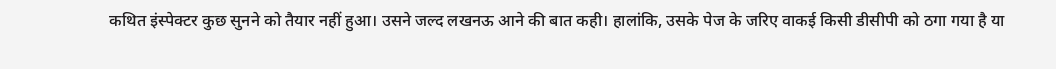कथित इंस्पेक्टर कुछ सुनने को तैयार नहीं हुआ। उसने जल्द लखनऊ आने की बात कही। हालांकि, उसके पेज के जरिए वाकई किसी डीसीपी को ठगा गया है या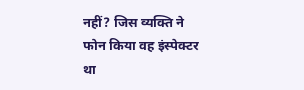नहीं? जिस व्यक्ति ने फोन किया वह इंस्पेक्टर था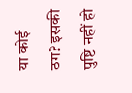या कोई ठग? इसकी पुष्टि नहीं हो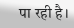पा रही है।